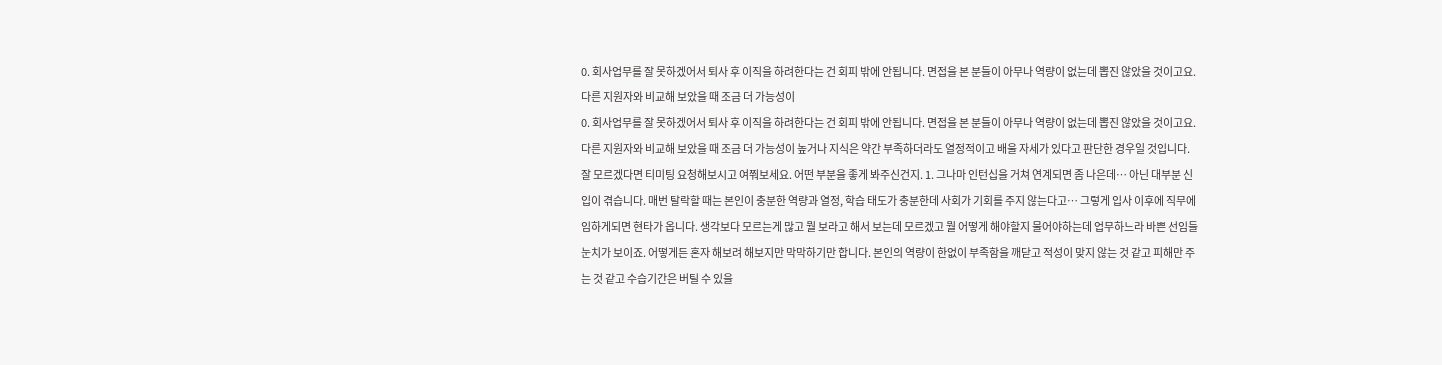0. 회사업무를 잘 못하겠어서 퇴사 후 이직을 하려한다는 건 회피 밖에 안됩니다. 면접을 본 분들이 아무나 역량이 없는데 뽑진 않았을 것이고요. 다른 지원자와 비교해 보았을 때 조금 더 가능성이
0. 회사업무를 잘 못하겠어서 퇴사 후 이직을 하려한다는 건 회피 밖에 안됩니다. 면접을 본 분들이 아무나 역량이 없는데 뽑진 않았을 것이고요. 다른 지원자와 비교해 보았을 때 조금 더 가능성이 높거나 지식은 약간 부족하더라도 열정적이고 배울 자세가 있다고 판단한 경우일 것입니다. 잘 모르겠다면 티미팅 요청해보시고 여쭤보세요. 어떤 부분을 좋게 봐주신건지. 1. 그나마 인턴십을 거쳐 연계되면 좀 나은데… 아닌 대부분 신입이 겪습니다. 매번 탈락할 때는 본인이 충분한 역량과 열정, 학습 태도가 충분한데 사회가 기회를 주지 않는다고… 그렇게 입사 이후에 직무에 임하게되면 현타가 옵니다. 생각보다 모르는게 많고 뭘 보라고 해서 보는데 모르겠고 뭘 어떻게 해야할지 물어야하는데 업무하느라 바쁜 선임들 눈치가 보이죠. 어떻게든 혼자 해보려 해보지만 막막하기만 합니다. 본인의 역량이 한없이 부족함을 깨닫고 적성이 맞지 않는 것 같고 피해만 주는 것 같고 수습기간은 버틸 수 있을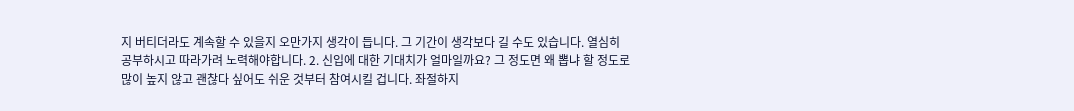지 버티더라도 계속할 수 있을지 오만가지 생각이 듭니다. 그 기간이 생각보다 길 수도 있습니다. 열심히 공부하시고 따라가려 노력해야합니다. 2. 신입에 대한 기대치가 얼마일까요? 그 정도면 왜 뽑냐 할 정도로 많이 높지 않고 괜찮다 싶어도 쉬운 것부터 참여시킬 겁니다. 좌절하지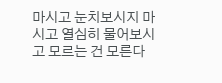마시고 눈치보시지 마시고 열심히 물어보시고 모르는 건 모른다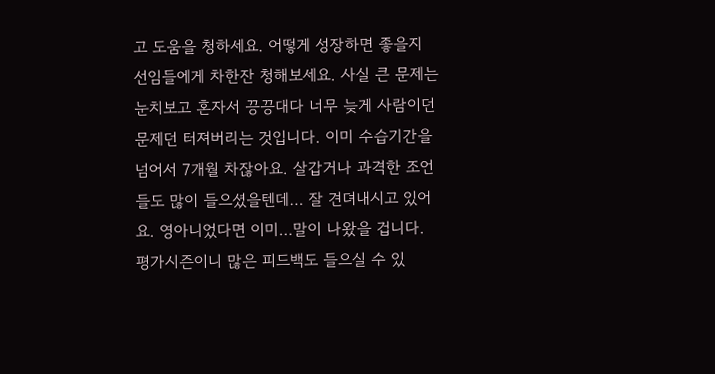고 도움을 청하세요. 어떻게 성장하면 좋을지 선임들에게 차한잔 청해보세요. 사실 큰 문제는 눈치보고 혼자서 끙끙대다 너무 늦게 사람이던 문제던 터져버리는 것입니다. 이미 수습기간을 넘어서 7개월 차잖아요. 살갑거나 과격한 조언들도 많이 들으셨을텐데… 잘 견뎌내시고 있어요. 영아니었다면 이미…말이 나왔을 겁니다. 평가시즌이니 많은 피드백도 들으실 수 있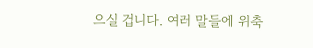으실 겁니다. 여러 말들에 위축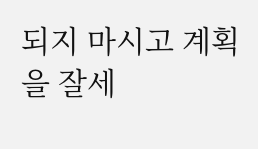되지 마시고 계획을 잘세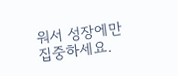워서 성장에만 집중하세요.